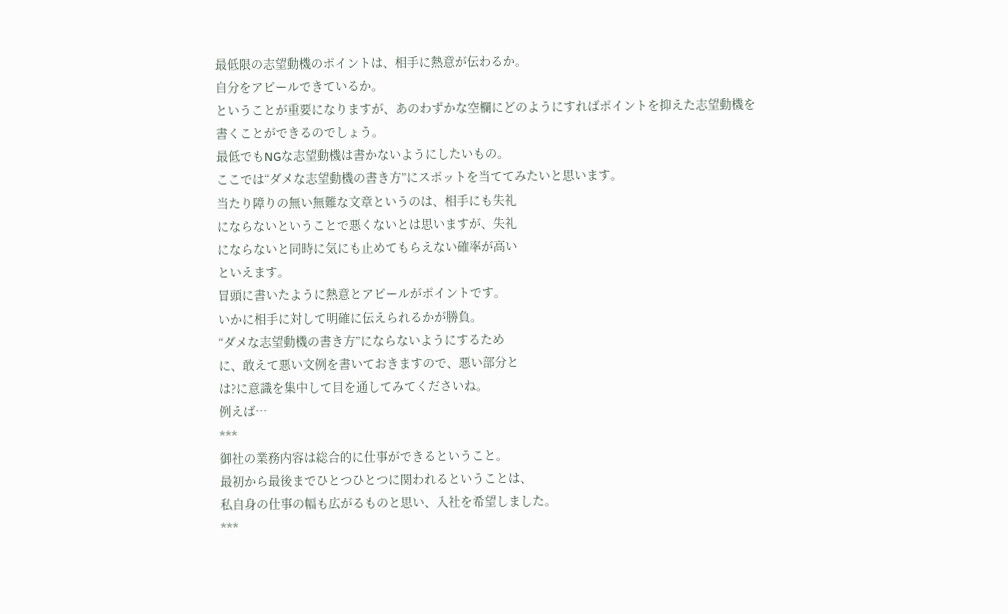最低限の志望動機のポイントは、相手に熱意が伝わるか。
自分をアピールできているか。
ということが重要になりますが、あのわずかな空欄にどのようにすればポイントを抑えた志望動機を
書くことができるのでしょう。
最低でもNGな志望動機は書かないようにしたいもの。
ここでは“ダメな志望動機の書き方”にスポットを当ててみたいと思います。
当たり障りの無い無難な文章というのは、相手にも失礼
にならないということで悪くないとは思いますが、失礼
にならないと同時に気にも止めてもらえない確率が高い
といえます。
冒頭に書いたように熱意とアピールがポイントです。
いかに相手に対して明確に伝えられるかが勝負。
“ダメな志望動機の書き方”にならないようにするため
に、敢えて悪い文例を書いておきますので、悪い部分と
は?に意識を集中して目を通してみてくださいね。
例えば…
***
御社の業務内容は総合的に仕事ができるということ。
最初から最後までひとつひとつに関われるということは、
私自身の仕事の幅も広がるものと思い、入社を希望しました。
***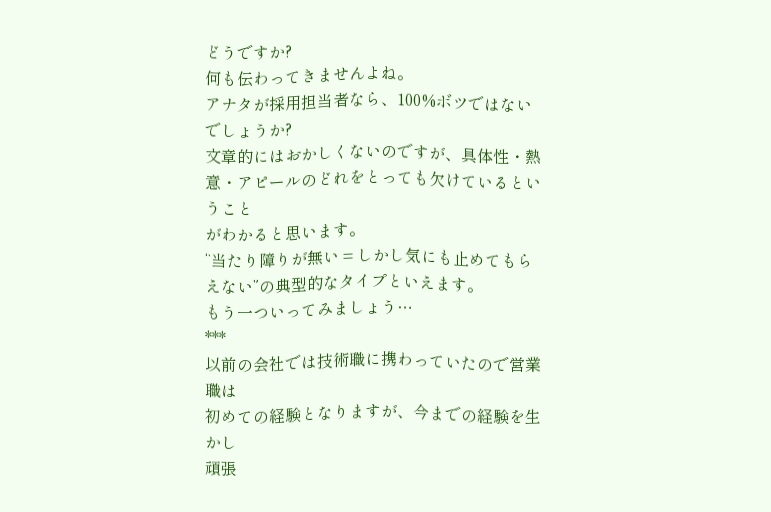どうですか?
何も伝わってきませんよね。
アナタが採用担当者なら、100%ボツではないでしょうか?
文章的にはおかしくないのですが、具体性・熱意・アピールのどれをとっても欠けているということ
がわかると思います。
“当たり障りが無い = しかし気にも止めてもらえない”の典型的なタイプといえます。
もう一ついってみましょう…
***
以前の会社では技術職に携わっていたので営業職は
初めての経験となりますが、今までの経験を生かし
頑張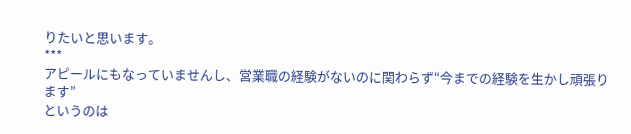りたいと思います。
***
アピールにもなっていませんし、営業職の経験がないのに関わらず“今までの経験を生かし頑張ります”
というのは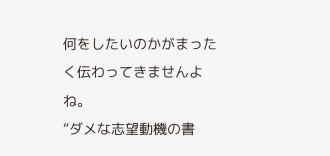何をしたいのかがまったく伝わってきませんよね。
“ダメな志望動機の書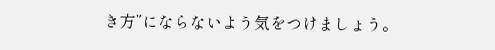き方”にならないよう気をつけましょう。